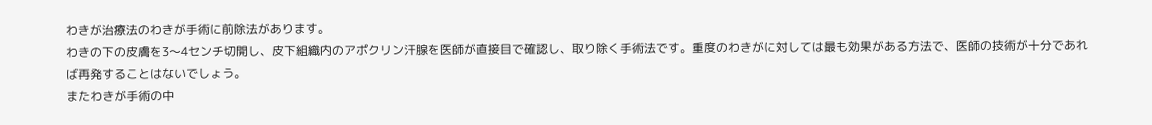わきが治療法のわきが手術に前除法があります。
わきの下の皮膚を3〜4センチ切開し、皮下組織内のアポクリン汗腺を医師が直接目で確認し、取り除く手術法です。重度のわきがに対しては最も効果がある方法で、医師の技術が十分であれば再発することはないでしょう。
またわきが手術の中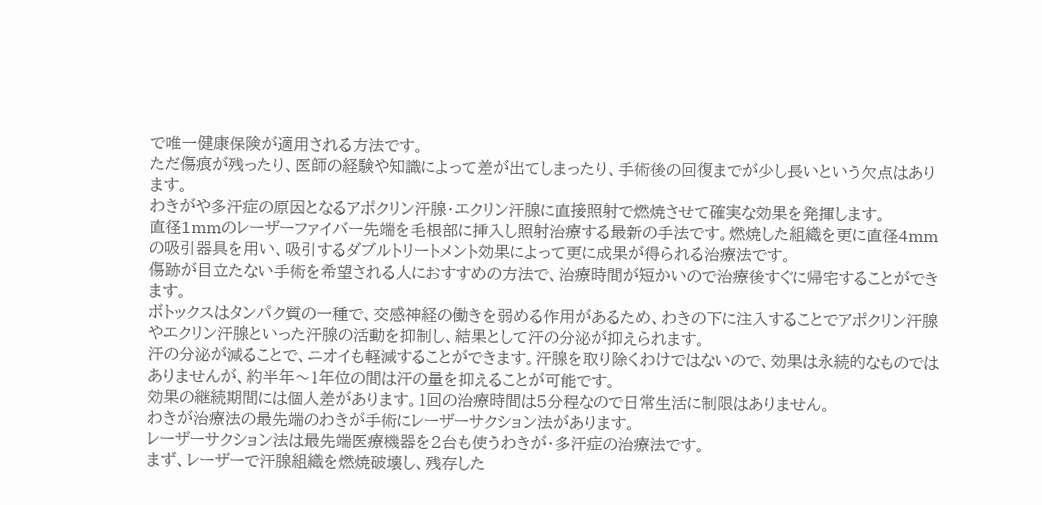で唯一健康保険が適用される方法です。
ただ傷痕が残ったり、医師の経験や知識によって差が出てしまったり、手術後の回復までが少し長いという欠点はあります。
わきがや多汗症の原因となるアポクリン汗腺・エクリン汗腺に直接照射で燃焼させて確実な効果を発揮します。
直径1mmのレーザーファイバー先端を毛根部に挿入し照射治療する最新の手法です。燃焼した組織を更に直径4mmの吸引器具を用い、吸引するダブルトリートメント効果によって更に成果が得られる治療法です。
傷跡が目立たない手術を希望される人におすすめの方法で、治療時間が短かいので治療後すぐに帰宅することができます。
ボトックスはタンパク質の一種で、交感神経の働きを弱める作用があるため、わきの下に注入することでアポクリン汗腺やエクリン汗腺といった汗腺の活動を抑制し、結果として汗の分泌が抑えられます。
汗の分泌が減ることで、ニオイも軽減することができます。汗腺を取り除くわけではないので、効果は永続的なものではありませんが、約半年〜1年位の間は汗の量を抑えることが可能です。
効果の継続期間には個人差があります。1回の治療時間は5分程なので日常生活に制限はありません。
わきが治療法の最先端のわきが手術にレーザーサクション法があります。
レーザーサクション法は最先端医療機器を2台も使うわきが・多汗症の治療法です。
まず、レーザーで汗腺組織を燃焼破壊し、残存した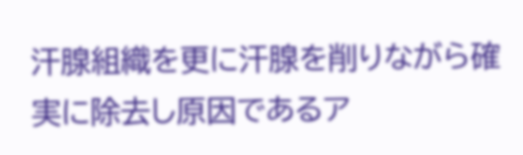汗腺組織を更に汗腺を削りながら確実に除去し原因であるア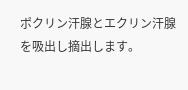ポクリン汗腺とエクリン汗腺を吸出し摘出します。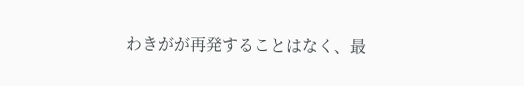わきがが再発することはなく、最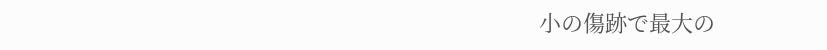小の傷跡で最大の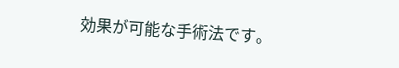効果が可能な手術法です。